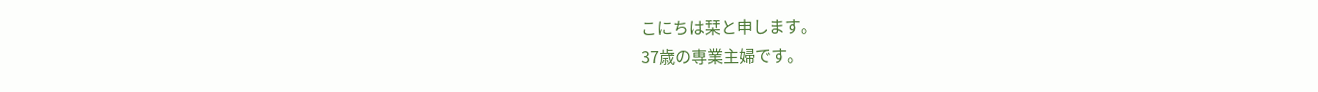こにちは栞と申します。
37歳の専業主婦です。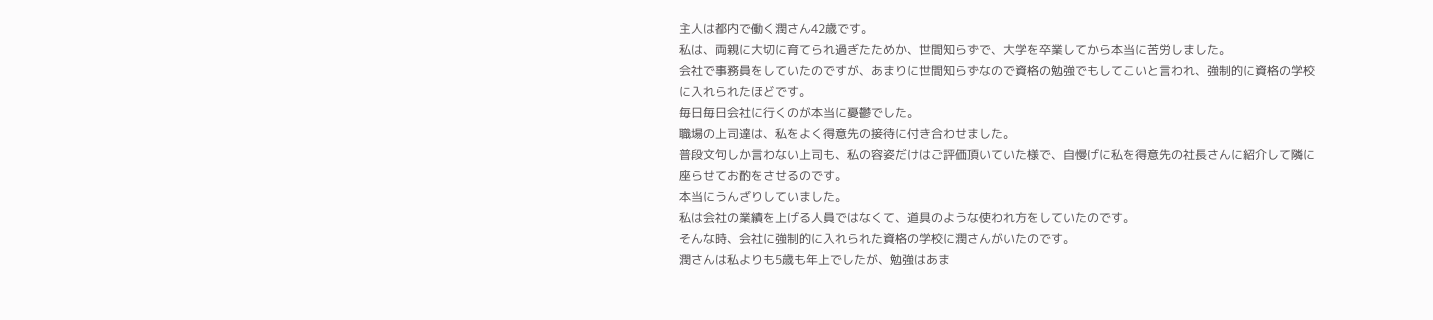主人は都内で働く潤さん42歳です。
私は、両親に大切に育てられ過ぎたためか、世間知らずで、大学を卒業してから本当に苦労しました。
会社で事務員をしていたのですが、あまりに世間知らずなので資格の勉強でもしてこいと言われ、強制的に資格の学校に入れられたほどです。
毎日毎日会社に行くのが本当に憂鬱でした。
職場の上司達は、私をよく得意先の接待に付き合わせました。
普段文句しか言わない上司も、私の容姿だけはご評価頂いていた様で、自慢げに私を得意先の社長さんに紹介して隣に座らせてお酌をさせるのです。
本当にうんざりしていました。
私は会社の業績を上げる人員ではなくて、道具のような使われ方をしていたのです。
そんな時、会社に強制的に入れられた資格の学校に潤さんがいたのです。
潤さんは私よりも5歳も年上でしたが、勉強はあま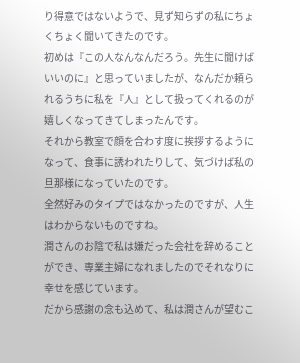り得意ではないようで、見ず知らずの私にちょくちょく聞いてきたのです。
初めは『この人なんなんだろう。先生に聞けばいいのに』と思っていましたが、なんだか頼られるうちに私を『人』として扱ってくれるのが嬉しくなってきてしまったんです。
それから教室で顔を合わす度に挨拶するようになって、食事に誘われたりして、気づけば私の旦那様になっていたのです。
全然好みのタイプではなかったのですが、人生はわからないものですね。
潤さんのお陰で私は嫌だった会社を辞めることができ、専業主婦になれましたのでそれなりに幸せを感じています。
だから感謝の念も込めて、私は潤さんが望むこ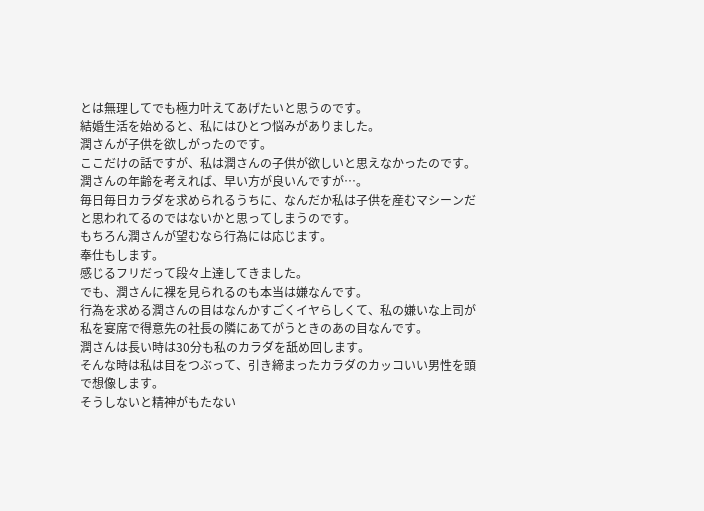とは無理してでも極力叶えてあげたいと思うのです。
結婚生活を始めると、私にはひとつ悩みがありました。
潤さんが子供を欲しがったのです。
ここだけの話ですが、私は潤さんの子供が欲しいと思えなかったのです。
潤さんの年齢を考えれば、早い方が良いんですが…。
毎日毎日カラダを求められるうちに、なんだか私は子供を産むマシーンだと思われてるのではないかと思ってしまうのです。
もちろん潤さんが望むなら行為には応じます。
奉仕もします。
感じるフリだって段々上達してきました。
でも、潤さんに裸を見られるのも本当は嫌なんです。
行為を求める潤さんの目はなんかすごくイヤらしくて、私の嫌いな上司が私を宴席で得意先の社長の隣にあてがうときのあの目なんです。
潤さんは長い時は30分も私のカラダを舐め回します。
そんな時は私は目をつぶって、引き締まったカラダのカッコいい男性を頭で想像します。
そうしないと精神がもたない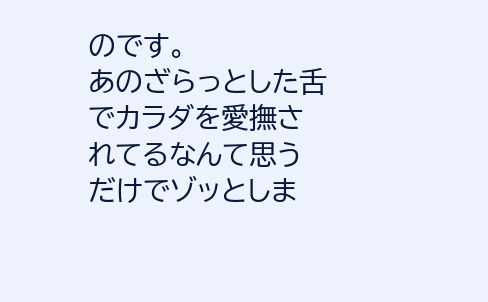のです。
あのざらっとした舌でカラダを愛撫されてるなんて思うだけでゾッとしま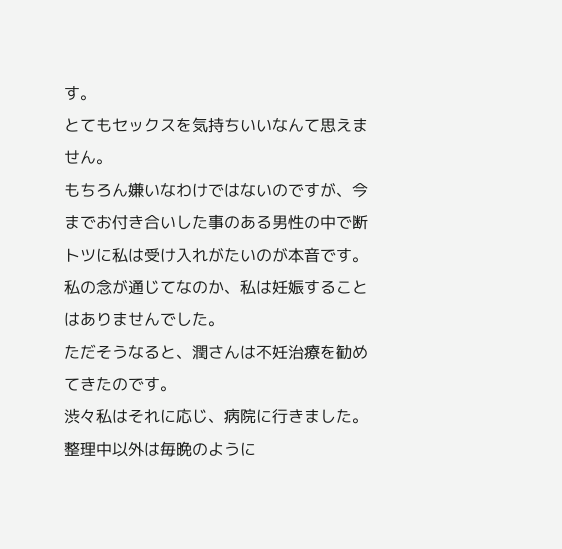す。
とてもセックスを気持ちいいなんて思えません。
もちろん嫌いなわけではないのですが、今までお付き合いした事のある男性の中で断トツに私は受け入れがたいのが本音です。
私の念が通じてなのか、私は妊娠することはありませんでした。
ただそうなると、潤さんは不妊治療を勧めてきたのです。
渋々私はそれに応じ、病院に行きました。
整理中以外は毎晩のように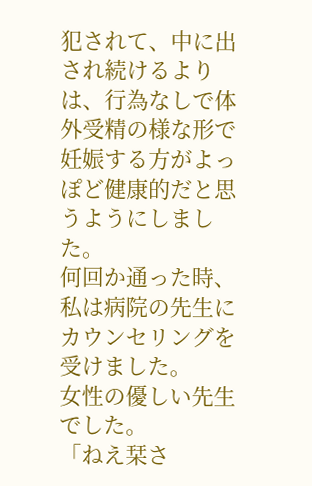犯されて、中に出され続けるよりは、行為なしで体外受精の様な形で妊娠する方がよっぽど健康的だと思うようにしました。
何回か通った時、私は病院の先生にカウンセリングを受けました。
女性の優しい先生でした。
「ねえ栞さ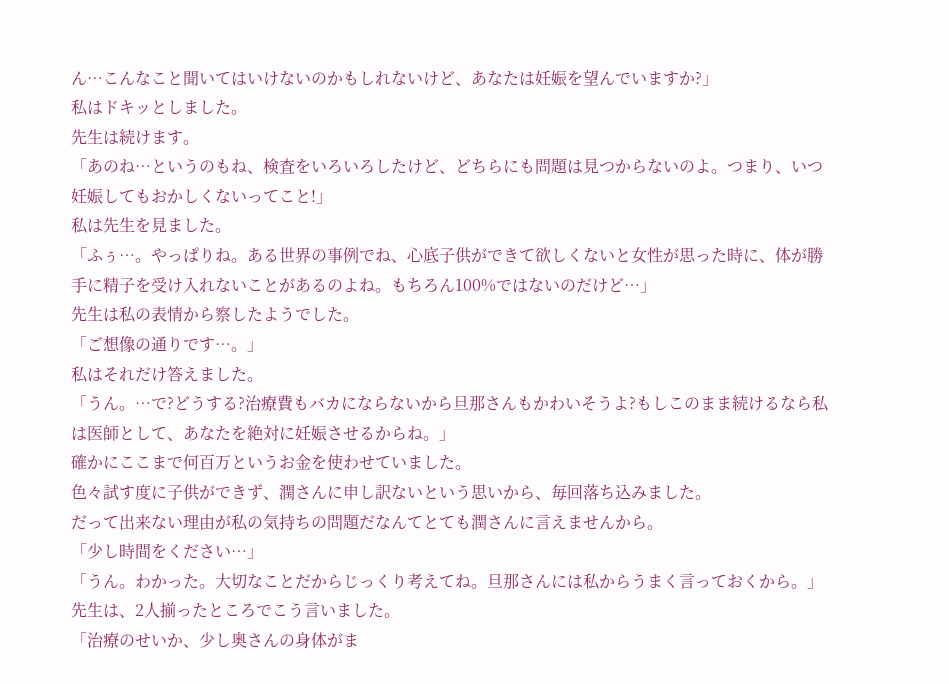ん…こんなこと聞いてはいけないのかもしれないけど、あなたは妊娠を望んでいますか?」
私はドキッとしました。
先生は続けます。
「あのね…というのもね、検査をいろいろしたけど、どちらにも問題は見つからないのよ。つまり、いつ妊娠してもおかしくないってこと!」
私は先生を見ました。
「ふぅ…。やっぱりね。ある世界の事例でね、心底子供ができて欲しくないと女性が思った時に、体が勝手に精子を受け入れないことがあるのよね。もちろん100%ではないのだけど…」
先生は私の表情から察したようでした。
「ご想像の通りです…。」
私はそれだけ答えました。
「うん。…で?どうする?治療費もバカにならないから旦那さんもかわいそうよ?もしこのまま続けるなら私は医師として、あなたを絶対に妊娠させるからね。」
確かにここまで何百万というお金を使わせていました。
色々試す度に子供ができず、潤さんに申し訳ないという思いから、毎回落ち込みました。
だって出来ない理由が私の気持ちの問題だなんてとても潤さんに言えませんから。
「少し時間をください…」
「うん。わかった。大切なことだからじっくり考えてね。旦那さんには私からうまく言っておくから。」
先生は、2人揃ったところでこう言いました。
「治療のせいか、少し奥さんの身体がま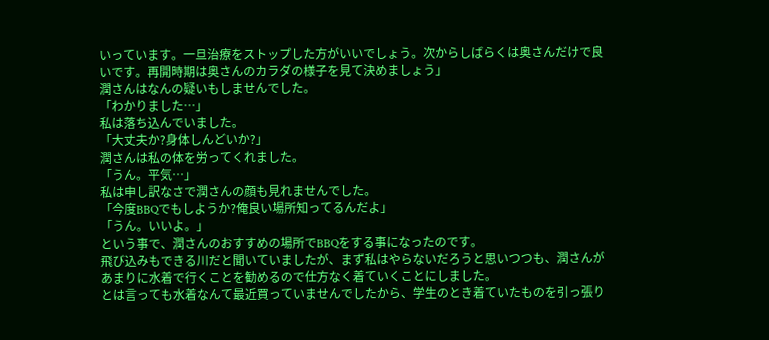いっています。一旦治療をストップした方がいいでしょう。次からしばらくは奥さんだけで良いです。再開時期は奥さんのカラダの様子を見て決めましょう」
潤さんはなんの疑いもしませんでした。
「わかりました…」
私は落ち込んでいました。
「大丈夫か?身体しんどいか?」
潤さんは私の体を労ってくれました。
「うん。平気…」
私は申し訳なさで潤さんの顔も見れませんでした。
「今度BBQでもしようか?俺良い場所知ってるんだよ」
「うん。いいよ。」
という事で、潤さんのおすすめの場所でBBQをする事になったのです。
飛び込みもできる川だと聞いていましたが、まず私はやらないだろうと思いつつも、潤さんがあまりに水着で行くことを勧めるので仕方なく着ていくことにしました。
とは言っても水着なんて最近買っていませんでしたから、学生のとき着ていたものを引っ張り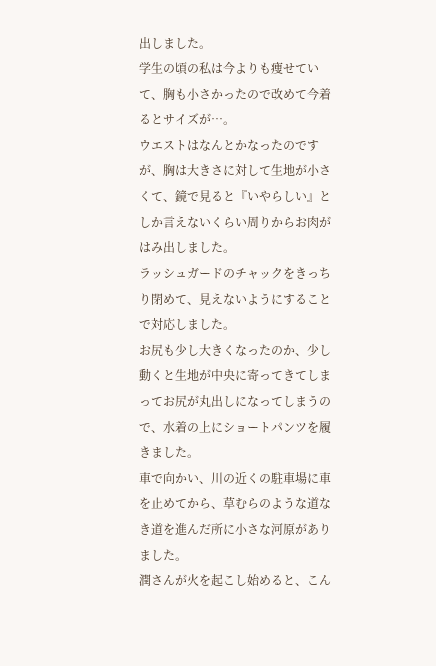出しました。
学生の頃の私は今よりも痩せていて、胸も小さかったので改めて今着るとサイズが…。
ウエストはなんとかなったのですが、胸は大きさに対して生地が小さくて、鏡で見ると『いやらしい』としか言えないくらい周りからお肉がはみ出しました。
ラッシュガードのチャックをきっちり閉めて、見えないようにすることで対応しました。
お尻も少し大きくなったのか、少し動くと生地が中央に寄ってきてしまってお尻が丸出しになってしまうので、水着の上にショートパンツを履きました。
車で向かい、川の近くの駐車場に車を止めてから、草むらのような道なき道を進んだ所に小さな河原がありました。
潤さんが火を起こし始めると、こん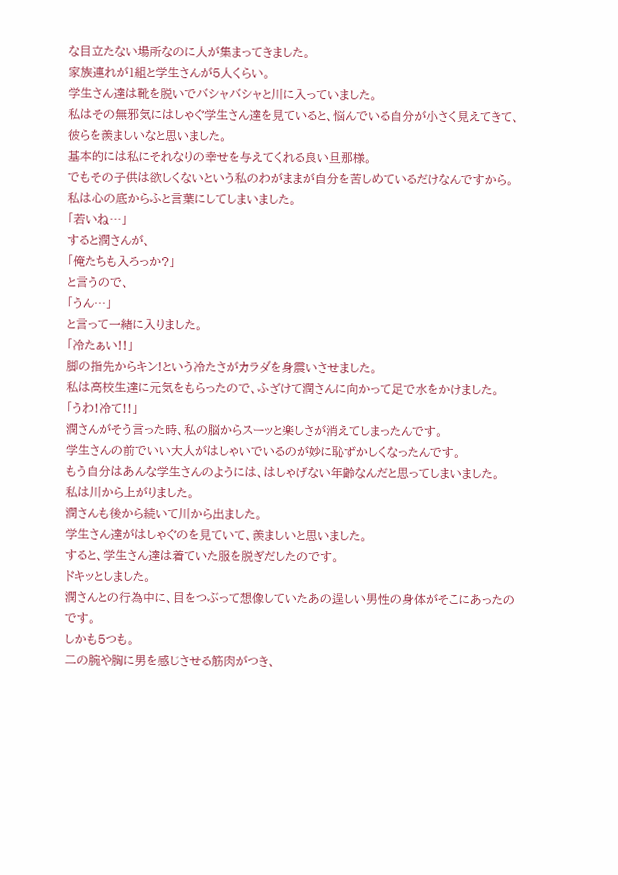な目立たない場所なのに人が集まってきました。
家族連れが1組と学生さんが5人くらい。
学生さん達は靴を脱いでバシャバシャと川に入っていました。
私はその無邪気にはしゃぐ学生さん達を見ていると、悩んでいる自分が小さく見えてきて、彼らを羨ましいなと思いました。
基本的には私にそれなりの幸せを与えてくれる良い旦那様。
でもその子供は欲しくないという私のわがままが自分を苦しめているだけなんですから。
私は心の底からふと言葉にしてしまいました。
「若いね…」
すると潤さんが、
「俺たちも入ろっか?」
と言うので、
「うん…」
と言って一緒に入りました。
「冷たぁい!!」
脚の指先からキン!という冷たさがカラダを身震いさせました。
私は高校生達に元気をもらったので、ふざけて潤さんに向かって足で水をかけました。
「うわ!冷て!!」
潤さんがそう言った時、私の脳からスーッと楽しさが消えてしまったんです。
学生さんの前でいい大人がはしゃいでいるのが妙に恥ずかしくなったんです。
もう自分はあんな学生さんのようには、はしゃげない年齢なんだと思ってしまいました。
私は川から上がりました。
潤さんも後から続いて川から出ました。
学生さん達がはしゃぐのを見ていて、羨ましいと思いました。
すると、学生さん達は着ていた服を脱ぎだしたのです。
ドキッとしました。
潤さんとの行為中に、目をつぶって想像していたあの逞しい男性の身体がそこにあったのです。
しかも5つも。
二の腕や胸に男を感じさせる筋肉がつき、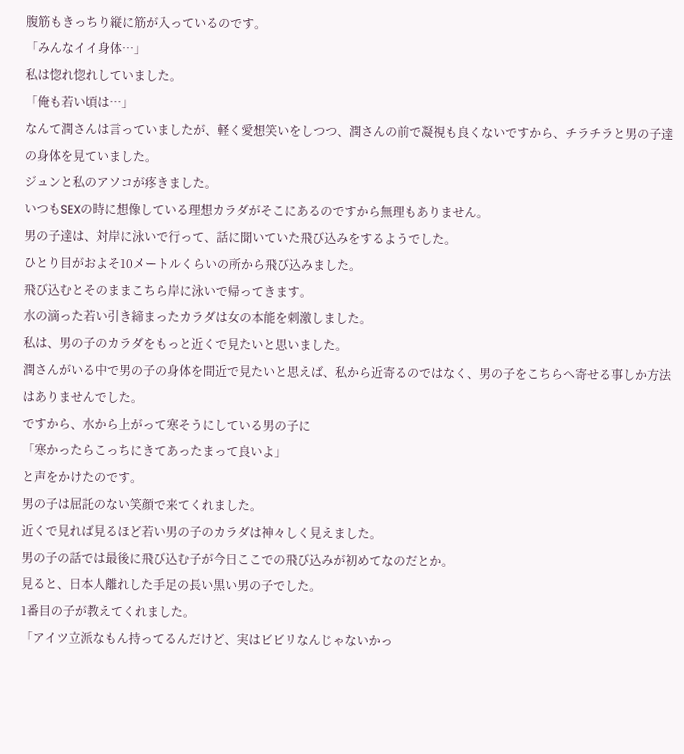腹筋もきっちり縦に筋が入っているのです。
「みんなイイ身体…」
私は惚れ惚れしていました。
「俺も若い頃は…」
なんて潤さんは言っていましたが、軽く愛想笑いをしつつ、潤さんの前で凝視も良くないですから、チラチラと男の子達の身体を見ていました。
ジュンと私のアソコが疼きました。
いつもSEXの時に想像している理想カラダがそこにあるのですから無理もありません。
男の子達は、対岸に泳いで行って、話に聞いていた飛び込みをするようでした。
ひとり目がおよそ10メートルくらいの所から飛び込みました。
飛び込むとそのままこちら岸に泳いで帰ってきます。
水の滴った若い引き締まったカラダは女の本能を刺激しました。
私は、男の子のカラダをもっと近くで見たいと思いました。
潤さんがいる中で男の子の身体を間近で見たいと思えば、私から近寄るのではなく、男の子をこちらへ寄せる事しか方法はありませんでした。
ですから、水から上がって寒そうにしている男の子に
「寒かったらこっちにきてあったまって良いよ」
と声をかけたのです。
男の子は屈託のない笑顔で来てくれました。
近くで見れば見るほど若い男の子のカラダは神々しく見えました。
男の子の話では最後に飛び込む子が今日ここでの飛び込みが初めてなのだとか。
見ると、日本人離れした手足の長い黒い男の子でした。
1番目の子が教えてくれました。
「アイツ立派なもん持ってるんだけど、実はビビリなんじゃないかっ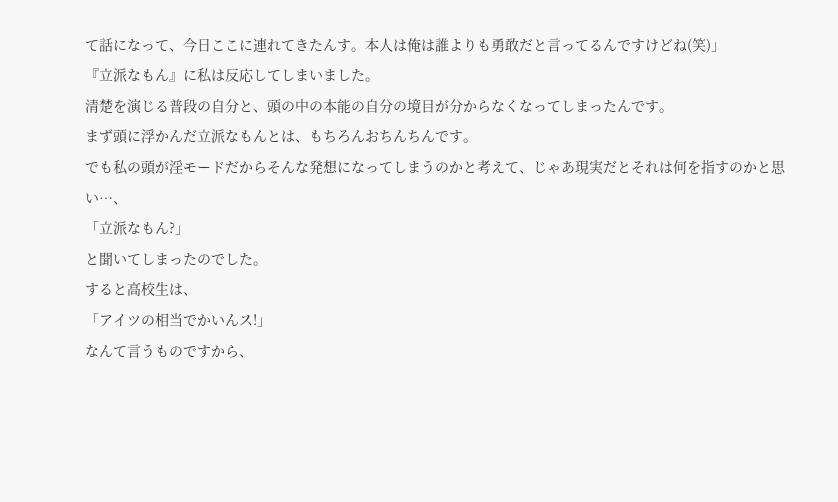て話になって、今日ここに連れてきたんす。本人は俺は誰よりも勇敢だと言ってるんですけどね(笑)」
『立派なもん』に私は反応してしまいました。
清楚を演じる普段の自分と、頭の中の本能の自分の境目が分からなくなってしまったんです。
まず頭に浮かんだ立派なもんとは、もちろんおちんちんです。
でも私の頭が淫モードだからそんな発想になってしまうのかと考えて、じゃあ現実だとそれは何を指すのかと思い…、
「立派なもん?」
と聞いてしまったのでした。
すると高校生は、
「アイツの相当でかいんス!」
なんて言うものですから、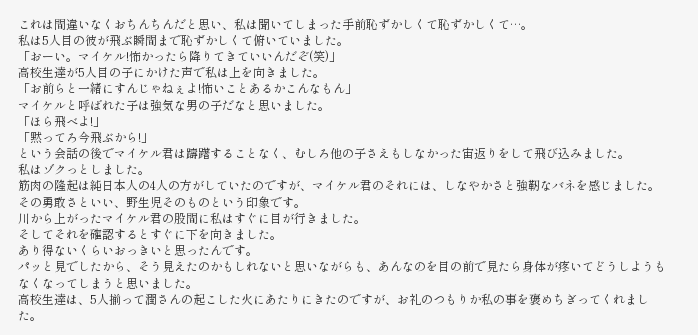これは間違いなくおちんちんだと思い、私は聞いてしまった手前恥ずかしくて恥ずかしくて…。
私は5人目の彼が飛ぶ瞬間まで恥ずかしくて俯いていました。
「おーい。マイケル!怖かったら降りてきていいんだぞ(笑)」
高校生達が5人目の子にかけた声で私は上を向きました。
「お前らと一緒にすんじゃねぇよ!怖いことあるかこんなもん」
マイケルと呼ばれた子は強気な男の子だなと思いました。
「ほら飛べよ!」
「黙ってろ今飛ぶから!」
という会話の後でマイケル君は躊躇することなく、むしろ他の子さえもしなかった宙返りをして飛び込みました。
私はゾクっとしました。
筋肉の隆起は純日本人の4人の方がしていたのですが、マイケル君のそれには、しなやかさと強靭なバネを感じました。
その勇敢さといい、野生児そのものという印象です。
川から上がったマイケル君の股間に私はすぐに目が行きました。
そしてそれを確認するとすぐに下を向きました。
あり得ないくらいおっきいと思ったんです。
パッと見でしたから、そう見えたのかもしれないと思いながらも、あんなのを目の前で見たら身体が疼いてどうしようもなくなってしまうと思いました。
高校生達は、5人揃って潤さんの起こした火にあたりにきたのですが、お礼のつもりか私の事を褒めちぎってくれました。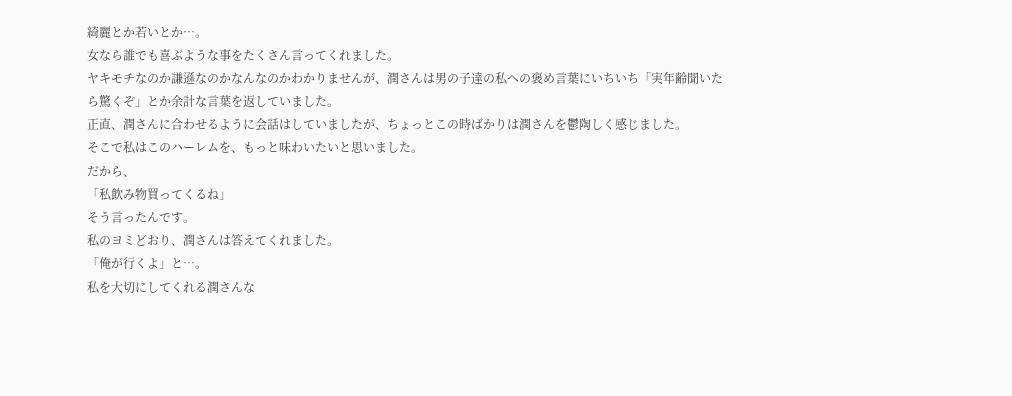綺麗とか若いとか…。
女なら誰でも喜ぶような事をたくさん言ってくれました。
ヤキモチなのか謙遜なのかなんなのかわかりませんが、潤さんは男の子達の私への褒め言葉にいちいち「実年齢聞いたら驚くぞ」とか余計な言葉を返していました。
正直、潤さんに合わせるように会話はしていましたが、ちょっとこの時ばかりは潤さんを鬱陶しく感じました。
そこで私はこのハーレムを、もっと味わいたいと思いました。
だから、
「私飲み物買ってくるね」
そう言ったんです。
私のヨミどおり、潤さんは答えてくれました。
「俺が行くよ」と…。
私を大切にしてくれる潤さんな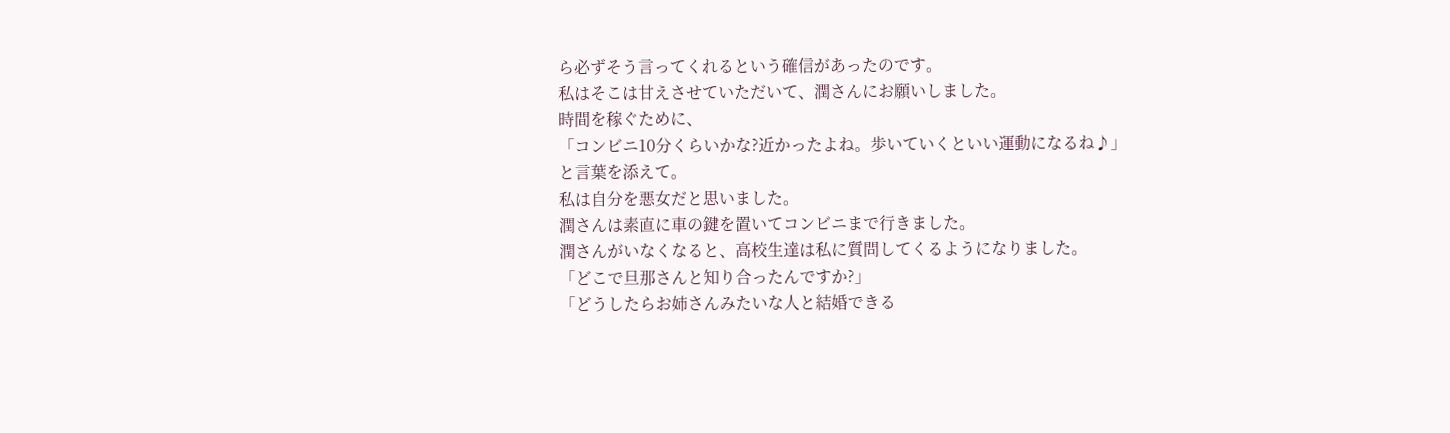ら必ずそう言ってくれるという確信があったのです。
私はそこは甘えさせていただいて、潤さんにお願いしました。
時間を稼ぐために、
「コンビニ10分くらいかな?近かったよね。歩いていくといい運動になるね♪」
と言葉を添えて。
私は自分を悪女だと思いました。
潤さんは素直に車の鍵を置いてコンビニまで行きました。
潤さんがいなくなると、高校生達は私に質問してくるようになりました。
「どこで旦那さんと知り合ったんですか?」
「どうしたらお姉さんみたいな人と結婚できる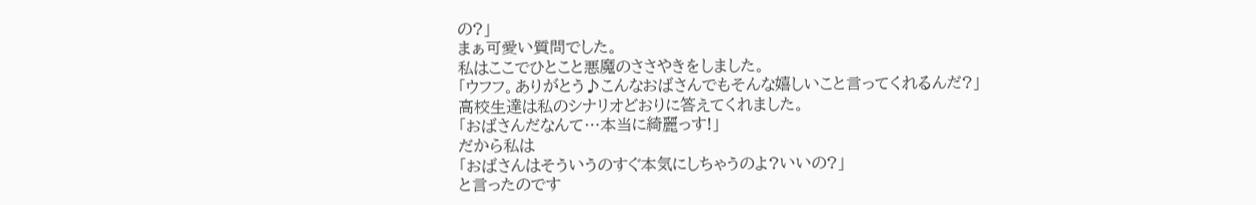の?」
まぁ可愛い質問でした。
私はここでひとこと悪魔のささやきをしました。
「ウフフ。ありがとう♪こんなおばさんでもそんな嬉しいこと言ってくれるんだ?」
高校生達は私のシナリオどおりに答えてくれました。
「おばさんだなんて…本当に綺麗っす!」
だから私は
「おばさんはそういうのすぐ本気にしちゃうのよ?いいの?」
と言ったのです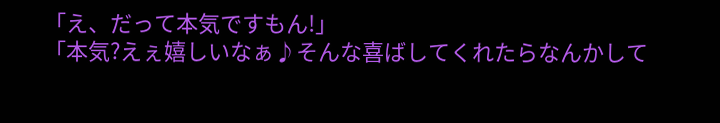「え、だって本気ですもん!」
「本気?えぇ嬉しいなぁ♪そんな喜ばしてくれたらなんかして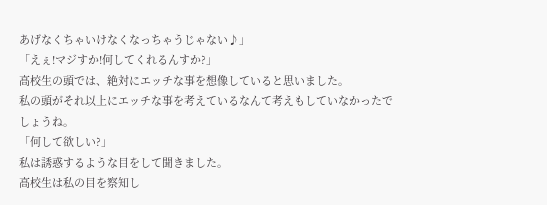あげなくちゃいけなくなっちゃうじゃない♪」
「えぇ!マジすか!何してくれるんすか?」
高校生の頭では、絶対にエッチな事を想像していると思いました。
私の頭がそれ以上にエッチな事を考えているなんて考えもしていなかったでしょうね。
「何して欲しい?」
私は誘惑するような目をして聞きました。
高校生は私の目を察知し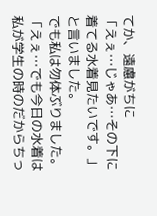てか、遠慮がちに
「えぇ…じゃあ…その下に着てる水着見たいです。」
と言いました。
でも私は勿体ぶりました。
「えぇ…でも今日の水着は私が学生の時のだからちっ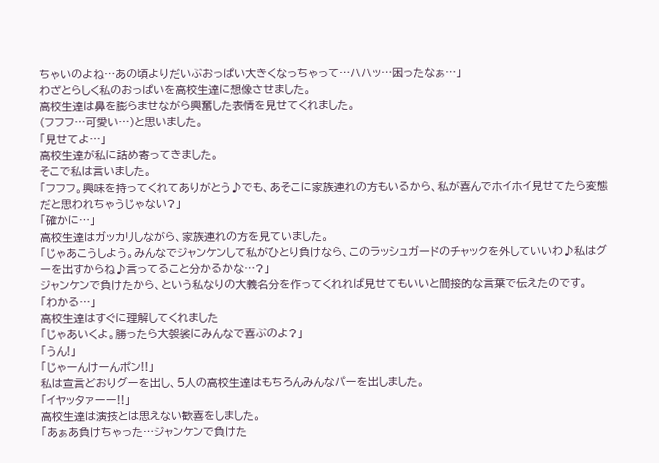ちゃいのよね…あの頃よりだいぶおっぱい大きくなっちゃって…ハハッ…困ったなぁ…」
わざとらしく私のおっぱいを高校生達に想像させました。
高校生達は鼻を膨らませながら興奮した表情を見せてくれました。
(フフフ…可愛い…)と思いました。
「見せてよ…」
高校生達が私に詰め寄ってきました。
そこで私は言いました。
「フフフ。興味を持ってくれてありがとう♪でも、あそこに家族連れの方もいるから、私が喜んでホイホイ見せてたら変態だと思われちゃうじゃない?」
「確かに…」
高校生達はガッカリしながら、家族連れの方を見ていました。
「じゃあこうしよう。みんなでジャンケンして私がひとり負けなら、このラッシュガードのチャックを外していいわ♪私はグーを出すからね♪言ってること分かるかな…?」
ジャンケンで負けたから、という私なりの大義名分を作ってくれれば見せてもいいと間接的な言葉で伝えたのです。
「わかる…」
高校生達はすぐに理解してくれました
「じゃあいくよ。勝ったら大袈裟にみんなで喜ぶのよ?」
「うん!」
「じゃーんけーんポン!!」
私は宣言どおりグーを出し、5人の高校生達はもちろんみんなパーを出しました。
「イヤッタァーー!!」
高校生達は演技とは思えない歓喜をしました。
「あぁあ負けちゃった…ジャンケンで負けた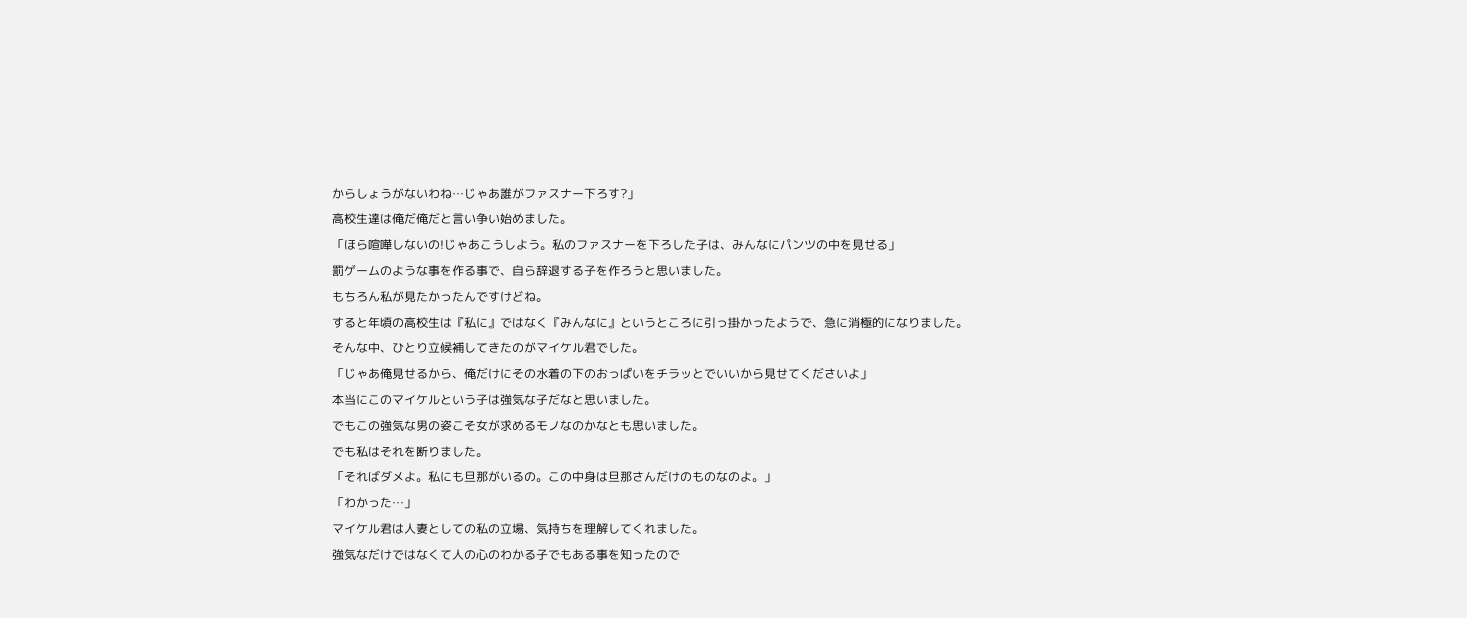からしょうがないわね…じゃあ誰がファスナー下ろす?」
高校生達は俺だ俺だと言い争い始めました。
「ほら喧嘩しないの!じゃあこうしよう。私のファスナーを下ろした子は、みんなにパンツの中を見せる」
罰ゲームのような事を作る事で、自ら辞退する子を作ろうと思いました。
もちろん私が見たかったんですけどね。
すると年頃の高校生は『私に』ではなく『みんなに』というところに引っ掛かったようで、急に消極的になりました。
そんな中、ひとり立候補してきたのがマイケル君でした。
「じゃあ俺見せるから、俺だけにその水着の下のおっぱいをチラッとでいいから見せてくださいよ」
本当にこのマイケルという子は強気な子だなと思いました。
でもこの強気な男の姿こそ女が求めるモノなのかなとも思いました。
でも私はそれを断りました。
「そればダメよ。私にも旦那がいるの。この中身は旦那さんだけのものなのよ。」
「わかった…」
マイケル君は人妻としての私の立場、気持ちを理解してくれました。
強気なだけではなくて人の心のわかる子でもある事を知ったので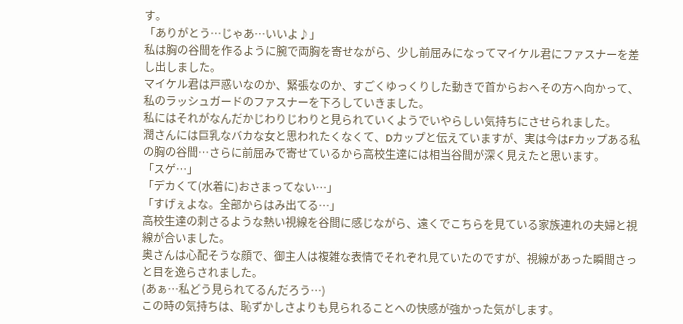す。
「ありがとう…じゃあ…いいよ♪」
私は胸の谷間を作るように腕で両胸を寄せながら、少し前屈みになってマイケル君にファスナーを差し出しました。
マイケル君は戸惑いなのか、緊張なのか、すごくゆっくりした動きで首からおへその方へ向かって、私のラッシュガードのファスナーを下ろしていきました。
私にはそれがなんだかじわりじわりと見られていくようでいやらしい気持ちにさせられました。
潤さんには巨乳なバカな女と思われたくなくて、Dカップと伝えていますが、実は今はFカップある私の胸の谷間…さらに前屈みで寄せているから高校生達には相当谷間が深く見えたと思います。
「スゲ…」
「デカくて(水着に)おさまってない…」
「すげぇよな。全部からはみ出てる…」
高校生達の刺さるような熱い視線を谷間に感じながら、遠くでこちらを見ている家族連れの夫婦と視線が合いました。
奥さんは心配そうな顔で、御主人は複雑な表情でそれぞれ見ていたのですが、視線があった瞬間さっと目を逸らされました。
(あぁ…私どう見られてるんだろう…)
この時の気持ちは、恥ずかしさよりも見られることへの快感が強かった気がします。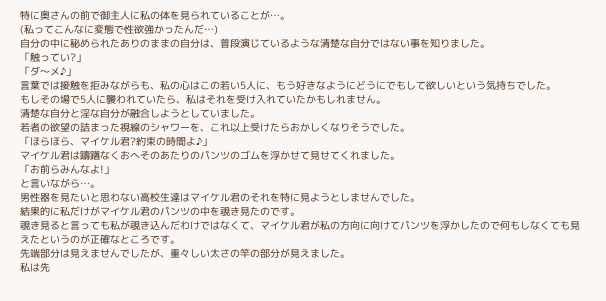特に奥さんの前で御主人に私の体を見られていることが…。
(私ってこんなに変態で性欲強かったんだ…)
自分の中に秘められたありのままの自分は、普段演じているような清楚な自分ではない事を知りました。
「触ってい?」
「ダ〜メ♪」
言葉では接触を拒みながらも、私の心はこの若い5人に、もう好きなようにどうにでもして欲しいという気持ちでした。
もしその場で5人に襲われていたら、私はそれを受け入れていたかもしれません。
清楚な自分と淫な自分が融合しようとしていました。
若者の欲望の詰まった視線のシャワーを、これ以上受けたらおかしくなりそうでした。
「ほらほら、マイケル君?約束の時間よ♪」
マイケル君は躊躇なくおへそのあたりのパンツのゴムを浮かせて見せてくれました。
「お前らみんなよ!」
と言いながら…。
男性器を見たいと思わない高校生達はマイケル君のそれを特に見ようとしませんでした。
結果的に私だけがマイケル君のパンツの中を覗き見たのです。
覗き見ると言っても私が覗き込んだわけではなくて、マイケル君が私の方向に向けてパンツを浮かしたので何もしなくても見えたというのが正確なところです。
先端部分は見えませんでしたが、重々しい太さの竿の部分が見えました。
私は先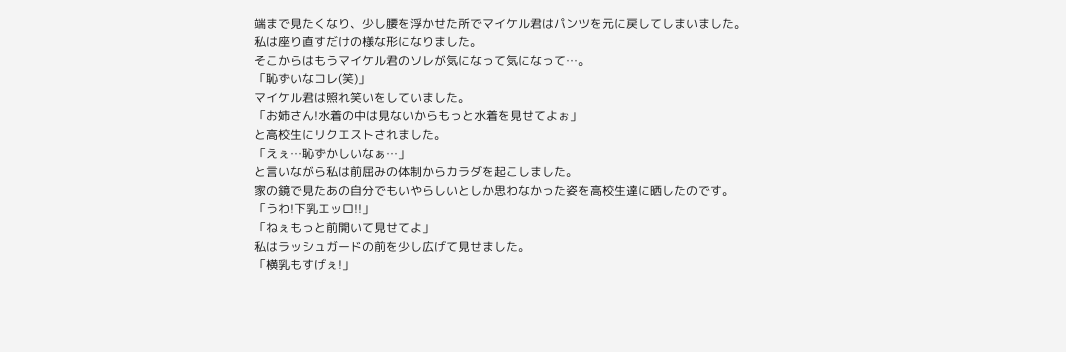端まで見たくなり、少し腰を浮かせた所でマイケル君はパンツを元に戻してしまいました。
私は座り直すだけの様な形になりました。
そこからはもうマイケル君のソレが気になって気になって…。
「恥ずいなコレ(笑)」
マイケル君は照れ笑いをしていました。
「お姉さん!水着の中は見ないからもっと水着を見せてよぉ」
と高校生にリクエストされました。
「えぇ…恥ずかしいなぁ…」
と言いながら私は前屈みの体制からカラダを起こしました。
家の鏡で見たあの自分でもいやらしいとしか思わなかった姿を高校生達に晒したのです。
「うわ!下乳エッロ!!」
「ねぇもっと前開いて見せてよ」
私はラッシュガードの前を少し広げて見せました。
「横乳もすげぇ!」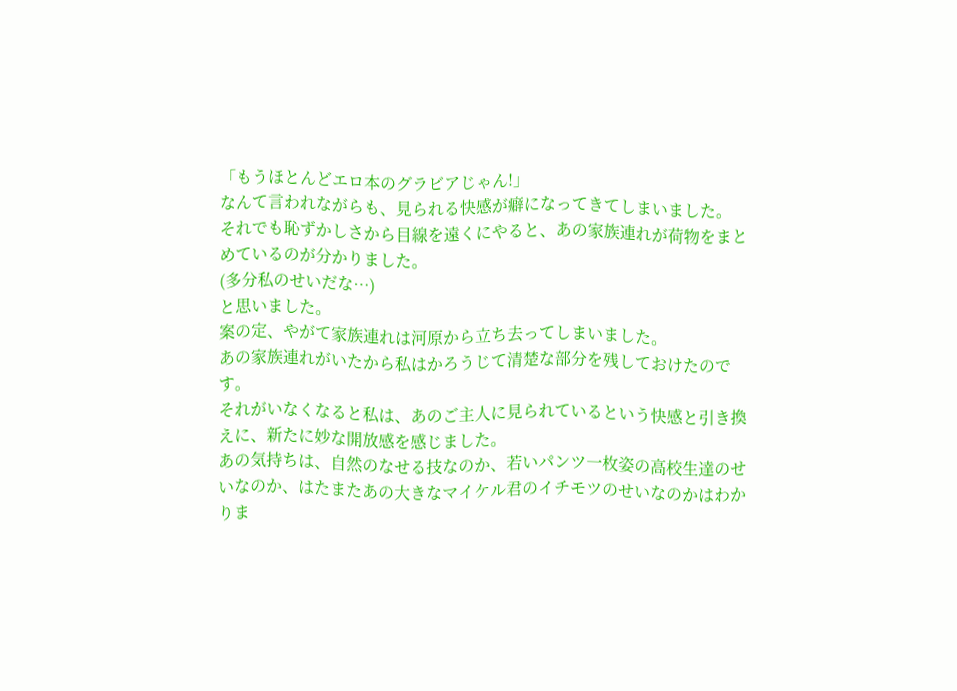「もうほとんどエロ本のグラビアじゃん!」
なんて言われながらも、見られる快感が癖になってきてしまいました。
それでも恥ずかしさから目線を遠くにやると、あの家族連れが荷物をまとめているのが分かりました。
(多分私のせいだな…)
と思いました。
案の定、やがて家族連れは河原から立ち去ってしまいました。
あの家族連れがいたから私はかろうじて清楚な部分を残しておけたのです。
それがいなくなると私は、あのご主人に見られているという快感と引き換えに、新たに妙な開放感を感じました。
あの気持ちは、自然のなせる技なのか、若いパンツ一枚姿の高校生達のせいなのか、はたまたあの大きなマイケル君のイチモツのせいなのかはわかりま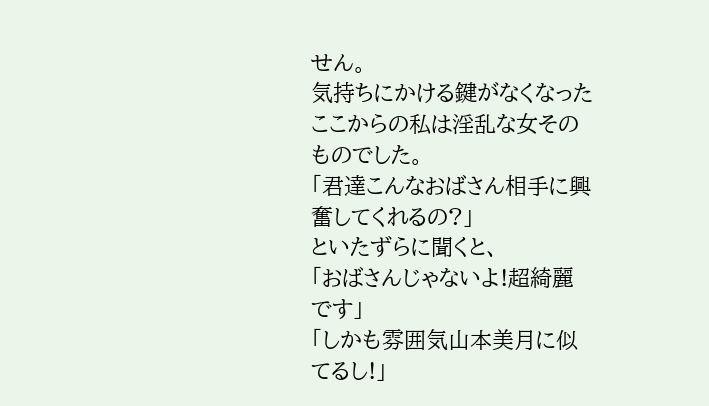せん。
気持ちにかける鍵がなくなったここからの私は淫乱な女そのものでした。
「君達こんなおばさん相手に興奮してくれるの?」
といたずらに聞くと、
「おばさんじゃないよ!超綺麗です」
「しかも雰囲気山本美月に似てるし!」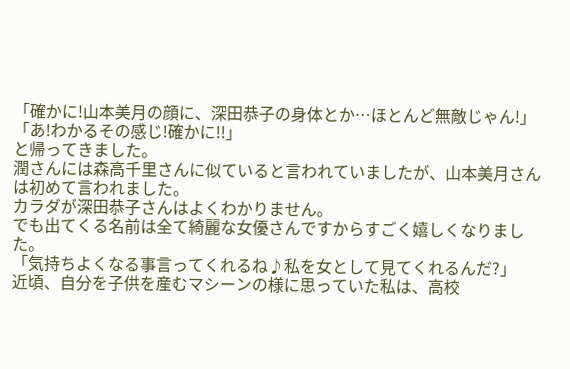「確かに!山本美月の顔に、深田恭子の身体とか…ほとんど無敵じゃん!」
「あ!わかるその感じ!確かに!!」
と帰ってきました。
潤さんには森高千里さんに似ていると言われていましたが、山本美月さんは初めて言われました。
カラダが深田恭子さんはよくわかりません。
でも出てくる名前は全て綺麗な女優さんですからすごく嬉しくなりました。
「気持ちよくなる事言ってくれるね♪私を女として見てくれるんだ?」
近頃、自分を子供を産むマシーンの様に思っていた私は、高校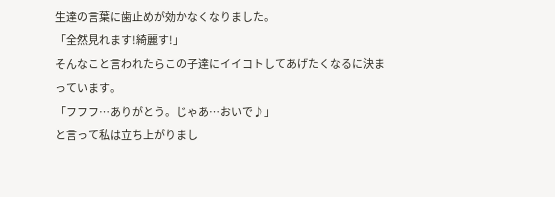生達の言葉に歯止めが効かなくなりました。
「全然見れます!綺麗す!」
そんなこと言われたらこの子達にイイコトしてあげたくなるに決まっています。
「フフフ…ありがとう。じゃあ…おいで♪」
と言って私は立ち上がりまし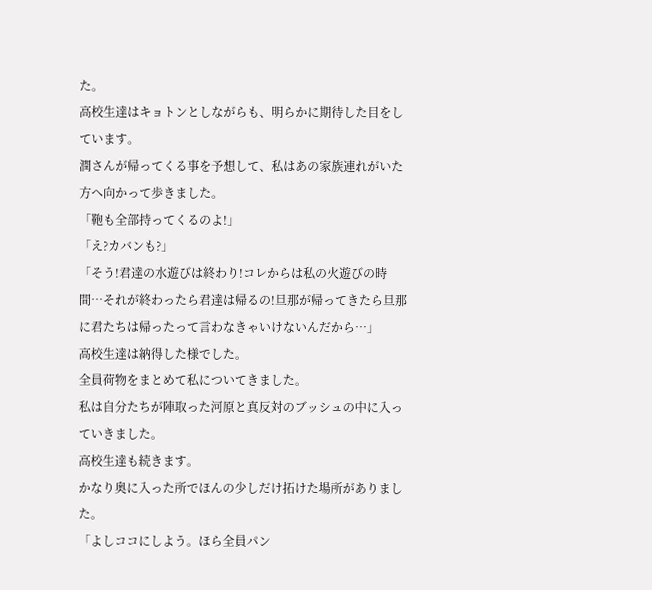た。
高校生達はキョトンとしながらも、明らかに期待した目をしています。
潤さんが帰ってくる事を予想して、私はあの家族連れがいた方へ向かって歩きました。
「鞄も全部持ってくるのよ!」
「え?カバンも?」
「そう!君達の水遊びは終わり!コレからは私の火遊びの時間…それが終わったら君達は帰るの!旦那が帰ってきたら旦那に君たちは帰ったって言わなきゃいけないんだから…」
高校生達は納得した様でした。
全員荷物をまとめて私についてきました。
私は自分たちが陣取った河原と真反対のブッシュの中に入っていきました。
高校生達も続きます。
かなり奥に入った所でほんの少しだけ拓けた場所がありました。
「よしココにしよう。ほら全員パン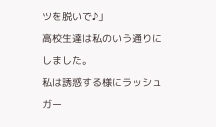ツを脱いで♪」
高校生達は私のいう通りにしました。
私は誘惑する様にラッシュガー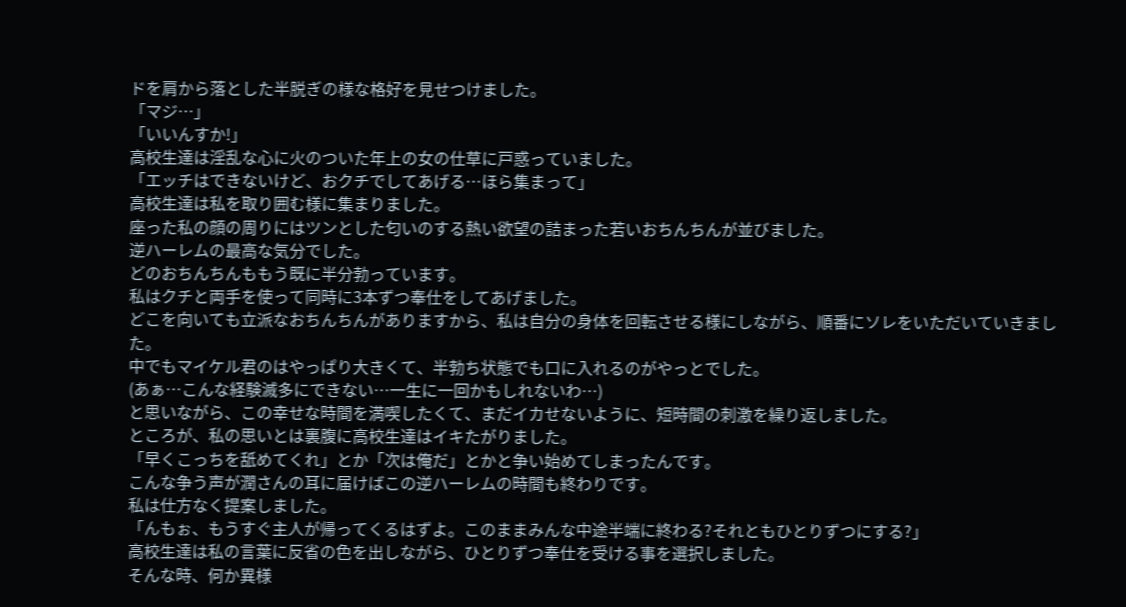ドを肩から落とした半脱ぎの様な格好を見せつけました。
「マジ…」
「いいんすか!」
高校生達は淫乱な心に火のついた年上の女の仕草に戸惑っていました。
「エッチはできないけど、おクチでしてあげる…ほら集まって」
高校生達は私を取り囲む様に集まりました。
座った私の顔の周りにはツンとした匂いのする熱い欲望の詰まった若いおちんちんが並びました。
逆ハーレムの最高な気分でした。
どのおちんちんももう既に半分勃っています。
私はクチと両手を使って同時に3本ずつ奉仕をしてあげました。
どこを向いても立派なおちんちんがありますから、私は自分の身体を回転させる様にしながら、順番にソレをいただいていきました。
中でもマイケル君のはやっぱり大きくて、半勃ち状態でも口に入れるのがやっとでした。
(あぁ…こんな経験滅多にできない…一生に一回かもしれないわ…)
と思いながら、この幸せな時間を満喫したくて、まだイカせないように、短時間の刺激を繰り返しました。
ところが、私の思いとは裏腹に高校生達はイキたがりました。
「早くこっちを舐めてくれ」とか「次は俺だ」とかと争い始めてしまったんです。
こんな争う声が潤さんの耳に届けばこの逆ハーレムの時間も終わりです。
私は仕方なく提案しました。
「んもぉ、もうすぐ主人が帰ってくるはずよ。このままみんな中途半端に終わる?それともひとりずつにする?」
高校生達は私の言葉に反省の色を出しながら、ひとりずつ奉仕を受ける事を選択しました。
そんな時、何か異様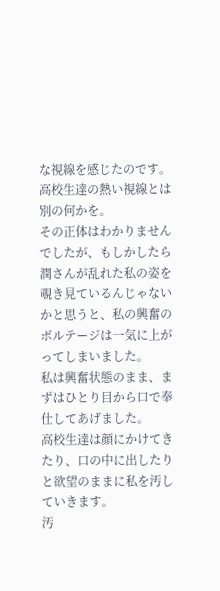な視線を感じたのです。
高校生達の熱い視線とは別の何かを。
その正体はわかりませんでしたが、もしかしたら潤さんが乱れた私の姿を覗き見ているんじゃないかと思うと、私の興奮のボルテージは一気に上がってしまいました。
私は興奮状態のまま、まずはひとり目から口で奉仕してあげました。
高校生達は顔にかけてきたり、口の中に出したりと欲望のままに私を汚していきます。
汚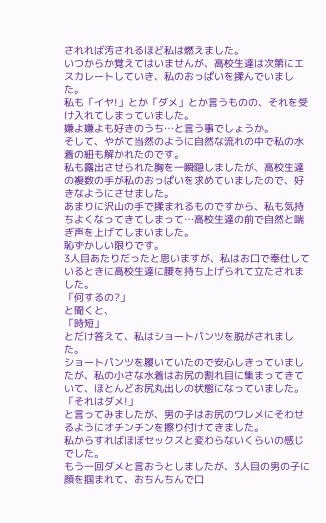されれば汚されるほど私は燃えました。
いつからか覚えてはいませんが、高校生達は次第にエスカレートしていき、私のおっぱいを揉んでいました。
私も「イヤ!」とか「ダメ」とか言うものの、それを受け入れてしまっていました。
嫌よ嫌よも好きのうち…と言う事でしょうか。
そして、やがて当然のように自然な流れの中で私の水着の紐も解かれたのです。
私も露出させられた胸を一瞬隠しましたが、高校生達の複数の手が私のおっぱいを求めていましたので、好きなようにさせました。
あまりに沢山の手で揉まれるものですから、私も気持ちよくなってきてしまって…高校生達の前で自然と喘ぎ声を上げてしまいました。
恥ずかしい限りです。
3人目あたりだったと思いますが、私はお口で奉仕しているときに高校生達に腰を持ち上げられて立たされました。
「何するの?」
と聞くと、
「時短」
とだけ答えて、私はショートパンツを脱がされました。
ショートパンツを履いていたので安心しきっていましたが、私の小さな水着はお尻の割れ目に集まってきていて、ほとんどお尻丸出しの状態になっていました。
「それはダメ!」
と言ってみましたが、男の子はお尻のワレメにそわせるようにオチンチンを擦り付けてきました。
私からすればほぼセックスと変わらないくらいの感じでした。
もう一回ダメと言おうとしましたが、3人目の男の子に顔を掴まれて、おちんちんで口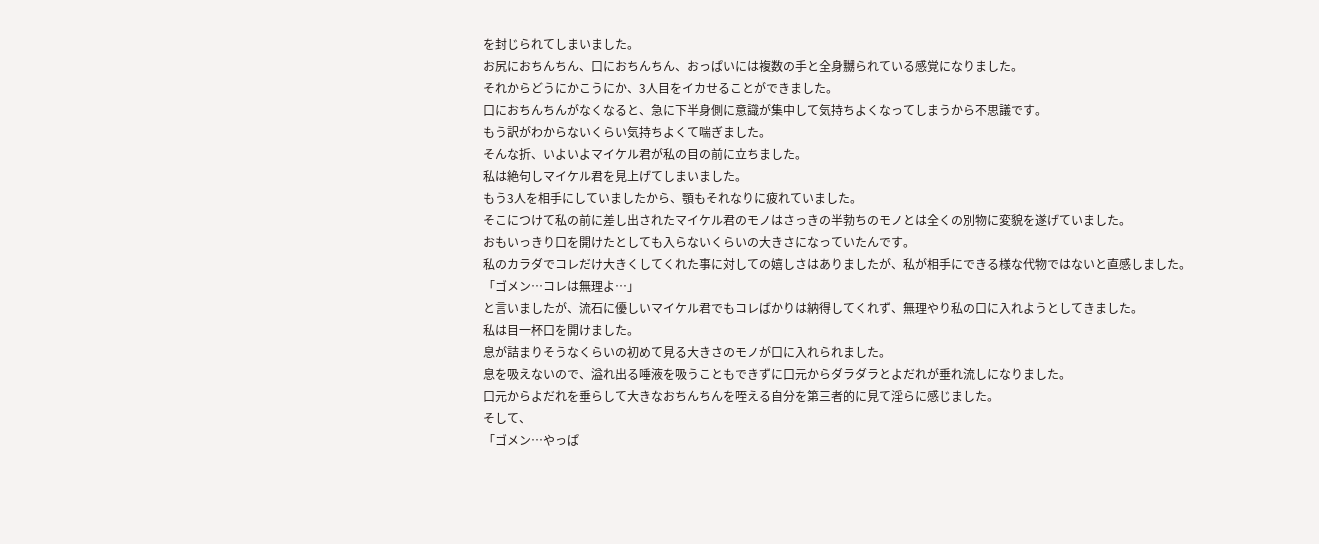を封じられてしまいました。
お尻におちんちん、口におちんちん、おっぱいには複数の手と全身嬲られている感覚になりました。
それからどうにかこうにか、3人目をイカせることができました。
口におちんちんがなくなると、急に下半身側に意識が集中して気持ちよくなってしまうから不思議です。
もう訳がわからないくらい気持ちよくて喘ぎました。
そんな折、いよいよマイケル君が私の目の前に立ちました。
私は絶句しマイケル君を見上げてしまいました。
もう3人を相手にしていましたから、顎もそれなりに疲れていました。
そこにつけて私の前に差し出されたマイケル君のモノはさっきの半勃ちのモノとは全くの別物に変貌を遂げていました。
おもいっきり口を開けたとしても入らないくらいの大きさになっていたんです。
私のカラダでコレだけ大きくしてくれた事に対しての嬉しさはありましたが、私が相手にできる様な代物ではないと直感しました。
「ゴメン…コレは無理よ…」
と言いましたが、流石に優しいマイケル君でもコレばかりは納得してくれず、無理やり私の口に入れようとしてきました。
私は目一杯口を開けました。
息が詰まりそうなくらいの初めて見る大きさのモノが口に入れられました。
息を吸えないので、溢れ出る唾液を吸うこともできずに口元からダラダラとよだれが垂れ流しになりました。
口元からよだれを垂らして大きなおちんちんを咥える自分を第三者的に見て淫らに感じました。
そして、
「ゴメン…やっぱ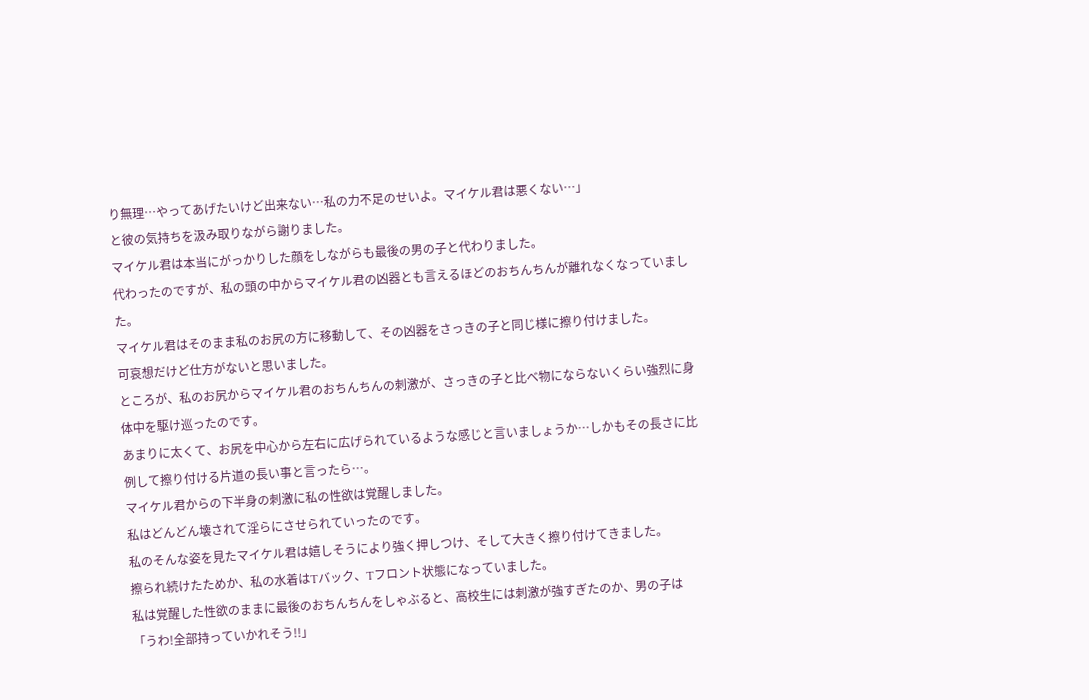り無理…やってあげたいけど出来ない…私の力不足のせいよ。マイケル君は悪くない…」
と彼の気持ちを汲み取りながら謝りました。
マイケル君は本当にがっかりした顔をしながらも最後の男の子と代わりました。
代わったのですが、私の頭の中からマイケル君の凶器とも言えるほどのおちんちんが離れなくなっていました。
マイケル君はそのまま私のお尻の方に移動して、その凶器をさっきの子と同じ様に擦り付けました。
可哀想だけど仕方がないと思いました。
ところが、私のお尻からマイケル君のおちんちんの刺激が、さっきの子と比べ物にならないくらい強烈に身体中を駆け巡ったのです。
あまりに太くて、お尻を中心から左右に広げられているような感じと言いましょうか…しかもその長さに比例して擦り付ける片道の長い事と言ったら…。
マイケル君からの下半身の刺激に私の性欲は覚醒しました。
私はどんどん壊されて淫らにさせられていったのです。
私のそんな姿を見たマイケル君は嬉しそうにより強く押しつけ、そして大きく擦り付けてきました。
擦られ続けたためか、私の水着はTバック、Tフロント状態になっていました。
私は覚醒した性欲のままに最後のおちんちんをしゃぶると、高校生には刺激が強すぎたのか、男の子は
「うわ!全部持っていかれそう!!」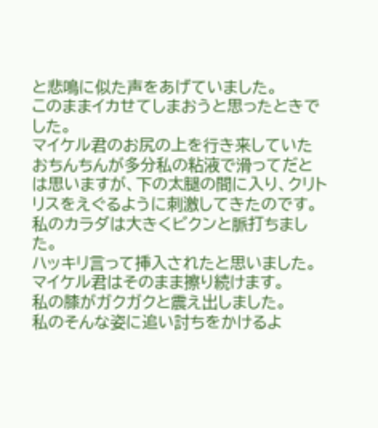と悲鳴に似た声をあげていました。
このままイカせてしまおうと思ったときでした。
マイケル君のお尻の上を行き来していたおちんちんが多分私の粘液で滑ってだとは思いますが、下の太腿の間に入り、クリトリスをえぐるように刺激してきたのです。
私のカラダは大きくビクンと脈打ちました。
ハッキリ言って挿入されたと思いました。
マイケル君はそのまま擦り続けます。
私の膝がガクガクと震え出しました。
私のそんな姿に追い討ちをかけるよ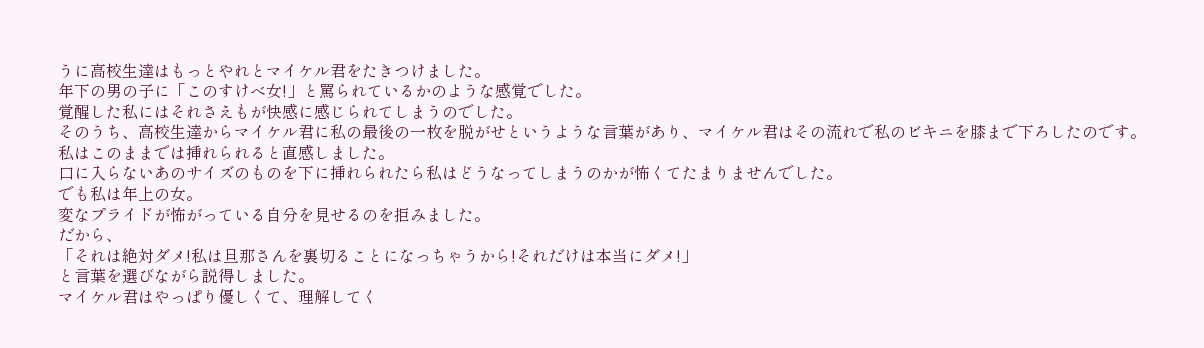うに高校生達はもっとやれとマイケル君をたきつけました。
年下の男の子に「このすけべ女!」と罵られているかのような感覚でした。
覚醒した私にはそれさえもが快感に感じられてしまうのでした。
そのうち、高校生達からマイケル君に私の最後の一枚を脱がせというような言葉があり、マイケル君はその流れで私のビキニを膝まで下ろしたのです。
私はこのままでは挿れられると直感しました。
口に入らないあのサイズのものを下に挿れられたら私はどうなってしまうのかが怖くてたまりませんでした。
でも私は年上の女。
変なプライドが怖がっている自分を見せるのを拒みました。
だから、
「それは絶対ダメ!私は旦那さんを裏切ることになっちゃうから!それだけは本当にダメ!」
と言葉を選びながら説得しました。
マイケル君はやっぱり優しくて、理解してく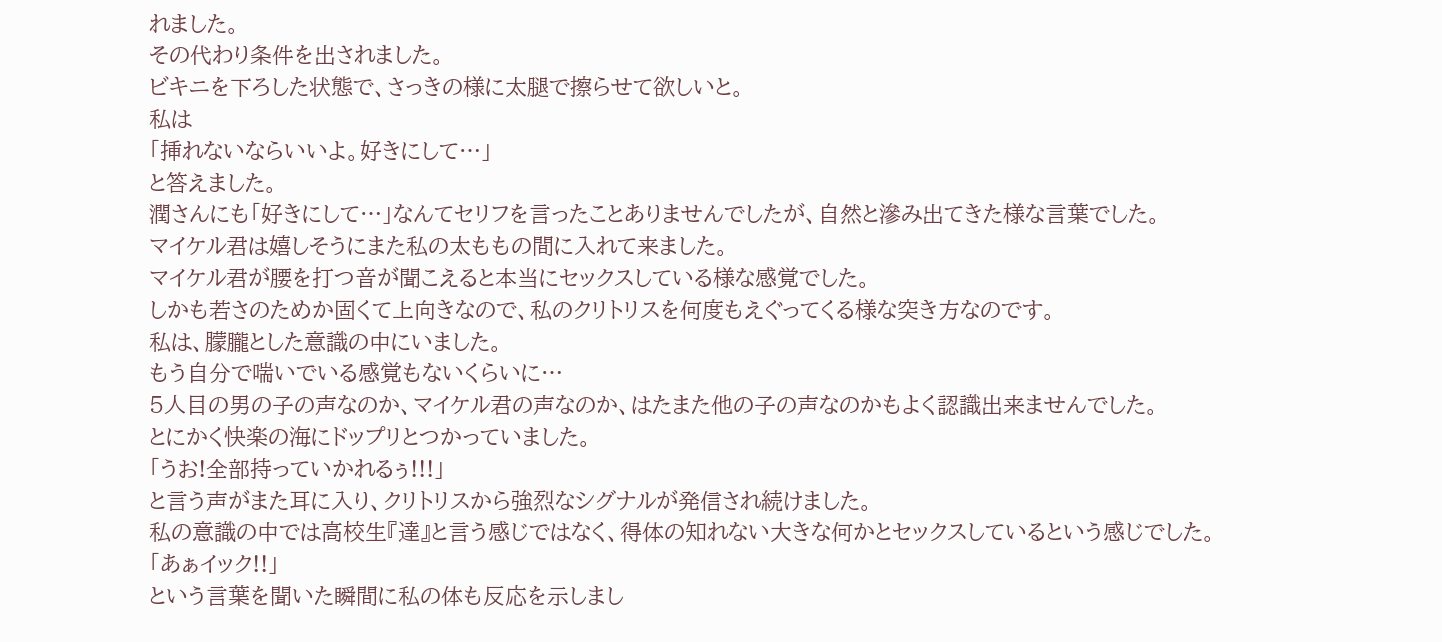れました。
その代わり条件を出されました。
ビキニを下ろした状態で、さっきの様に太腿で擦らせて欲しいと。
私は
「挿れないならいいよ。好きにして…」
と答えました。
潤さんにも「好きにして…」なんてセリフを言ったことありませんでしたが、自然と滲み出てきた様な言葉でした。
マイケル君は嬉しそうにまた私の太ももの間に入れて来ました。
マイケル君が腰を打つ音が聞こえると本当にセックスしている様な感覚でした。
しかも若さのためか固くて上向きなので、私のクリトリスを何度もえぐってくる様な突き方なのです。
私は、朦朧とした意識の中にいました。
もう自分で喘いでいる感覚もないくらいに…
5人目の男の子の声なのか、マイケル君の声なのか、はたまた他の子の声なのかもよく認識出来ませんでした。
とにかく快楽の海にドップリとつかっていました。
「うお!全部持っていかれるぅ!!!」
と言う声がまた耳に入り、クリトリスから強烈なシグナルが発信され続けました。
私の意識の中では高校生『達』と言う感じではなく、得体の知れない大きな何かとセックスしているという感じでした。
「あぁイック!!」
という言葉を聞いた瞬間に私の体も反応を示しまし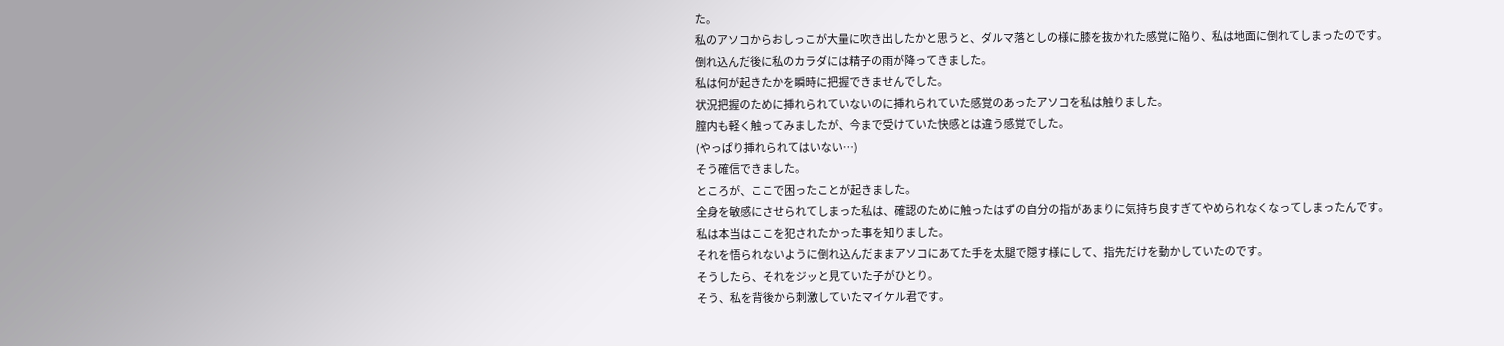た。
私のアソコからおしっこが大量に吹き出したかと思うと、ダルマ落としの様に膝を抜かれた感覚に陥り、私は地面に倒れてしまったのです。
倒れ込んだ後に私のカラダには精子の雨が降ってきました。
私は何が起きたかを瞬時に把握できませんでした。
状況把握のために挿れられていないのに挿れられていた感覚のあったアソコを私は触りました。
膣内も軽く触ってみましたが、今まで受けていた快感とは違う感覚でした。
(やっぱり挿れられてはいない…)
そう確信できました。
ところが、ここで困ったことが起きました。
全身を敏感にさせられてしまった私は、確認のために触ったはずの自分の指があまりに気持ち良すぎてやめられなくなってしまったんです。
私は本当はここを犯されたかった事を知りました。
それを悟られないように倒れ込んだままアソコにあてた手を太腿で隠す様にして、指先だけを動かしていたのです。
そうしたら、それをジッと見ていた子がひとり。
そう、私を背後から刺激していたマイケル君です。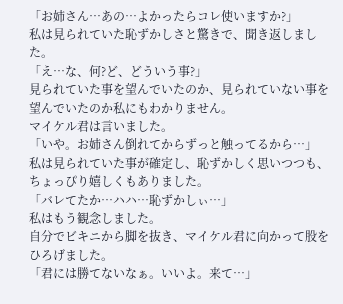「お姉さん…あの…よかったらコレ使いますか?」
私は見られていた恥ずかしさと驚きで、聞き返しました。
「え…な、何?ど、どういう事?」
見られていた事を望んでいたのか、見られていない事を望んでいたのか私にもわかりません。
マイケル君は言いました。
「いや。お姉さん倒れてからずっと触ってるから…」
私は見られていた事が確定し、恥ずかしく思いつつも、ちょっぴり嬉しくもありました。
「バレてたか…ハハ…恥ずかしぃ…」
私はもう観念しました。
自分でビキニから脚を抜き、マイケル君に向かって股をひろげました。
「君には勝てないなぁ。いいよ。来て…」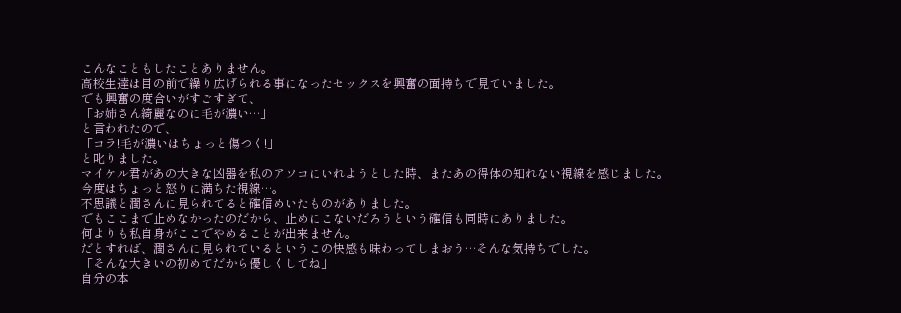こんなこともしたことありません。
高校生達は目の前で繰り広げられる事になったセックスを興奮の面持ちで見ていました。
でも興奮の度合いがすごすぎて、
「お姉さん綺麗なのに毛が濃い…」
と言われたので、
「コラ!毛が濃いはちょっと傷つく!」
と叱りました。
マイケル君があの大きな凶器を私のアソコにいれようとした時、またあの得体の知れない視線を感じました。
今度はちょっと怒りに満ちた視線…。
不思議と潤さんに見られてると確信めいたものがありました。
でもここまで止めなかったのだから、止めにこないだろうという確信も同時にありました。
何よりも私自身がここでやめることが出来ません。
だとすれば、潤さんに見られているというこの快感も味わってしまおう…そんな気持ちでした。
「そんな大きいの初めてだから優しくしてね」
自分の本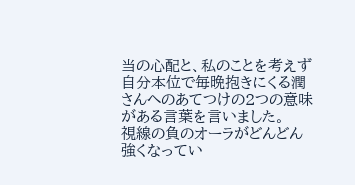当の心配と、私のことを考えず自分本位で毎晩抱きにくる潤さんへのあてつけの2つの意味がある言葉を言いました。
視線の負のオーラがどんどん強くなってい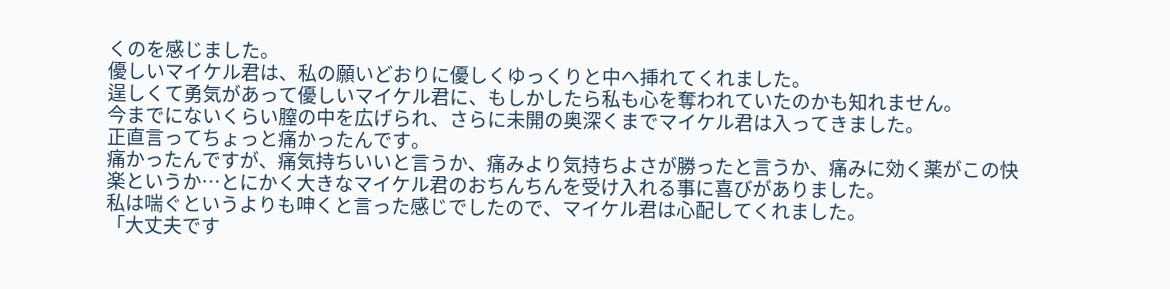くのを感じました。
優しいマイケル君は、私の願いどおりに優しくゆっくりと中へ挿れてくれました。
逞しくて勇気があって優しいマイケル君に、もしかしたら私も心を奪われていたのかも知れません。
今までにないくらい膣の中を広げられ、さらに未開の奥深くまでマイケル君は入ってきました。
正直言ってちょっと痛かったんです。
痛かったんですが、痛気持ちいいと言うか、痛みより気持ちよさが勝ったと言うか、痛みに効く薬がこの快楽というか…とにかく大きなマイケル君のおちんちんを受け入れる事に喜びがありました。
私は喘ぐというよりも呻くと言った感じでしたので、マイケル君は心配してくれました。
「大丈夫です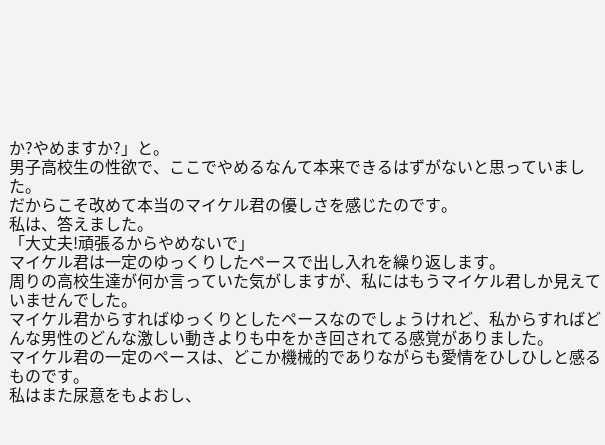か?やめますか?」と。
男子高校生の性欲で、ここでやめるなんて本来できるはずがないと思っていました。
だからこそ改めて本当のマイケル君の優しさを感じたのです。
私は、答えました。
「大丈夫!頑張るからやめないで」
マイケル君は一定のゆっくりしたペースで出し入れを繰り返します。
周りの高校生達が何か言っていた気がしますが、私にはもうマイケル君しか見えていませんでした。
マイケル君からすればゆっくりとしたペースなのでしょうけれど、私からすればどんな男性のどんな激しい動きよりも中をかき回されてる感覚がありました。
マイケル君の一定のペースは、どこか機械的でありながらも愛情をひしひしと感るものです。
私はまた尿意をもよおし、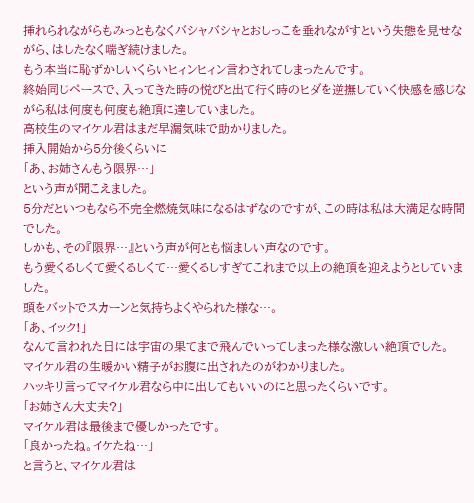挿れられながらもみっともなくバシャバシャとおしっこを垂れながすという失態を見せながら、はしたなく喘ぎ続けました。
もう本当に恥ずかしいくらいヒィンヒィン言わされてしまったんです。
終始同じペースで、入ってきた時の悦びと出て行く時のヒダを逆撫していく快感を感じながら私は何度も何度も絶頂に達していました。
高校生のマイケル君はまだ早漏気味で助かりました。
挿入開始から5分後くらいに
「あ、お姉さんもう限界…」
という声が聞こえました。
5分だといつもなら不完全燃焼気味になるはずなのですが、この時は私は大満足な時間でした。
しかも、その『限界…』という声が何とも悩ましい声なのです。
もう愛くるしくて愛くるしくて…愛くるしすぎてこれまで以上の絶頂を迎えようとしていました。
頭をバットでスカーンと気持ちよくやられた様な…。
「あ、イック!」
なんて言われた日には宇宙の果てまで飛んでいってしまった様な激しい絶頂でした。
マイケル君の生暖かい精子がお腹に出されたのがわかりました。
ハッキリ言ってマイケル君なら中に出してもいいのにと思ったくらいです。
「お姉さん大丈夫?」
マイケル君は最後まで優しかったです。
「良かったね。イケたね…」
と言うと、マイケル君は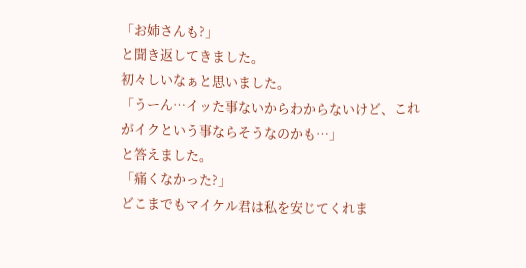「お姉さんも?」
と聞き返してきました。
初々しいなぁと思いました。
「うーん…イッた事ないからわからないけど、これがイクという事ならそうなのかも…」
と答えました。
「痛くなかった?」
どこまでもマイケル君は私を安じてくれま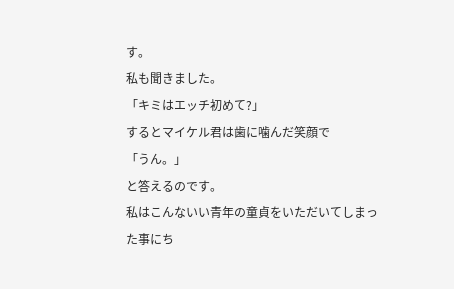す。
私も聞きました。
「キミはエッチ初めて?」
するとマイケル君は歯に噛んだ笑顔で
「うん。」
と答えるのです。
私はこんないい青年の童貞をいただいてしまった事にち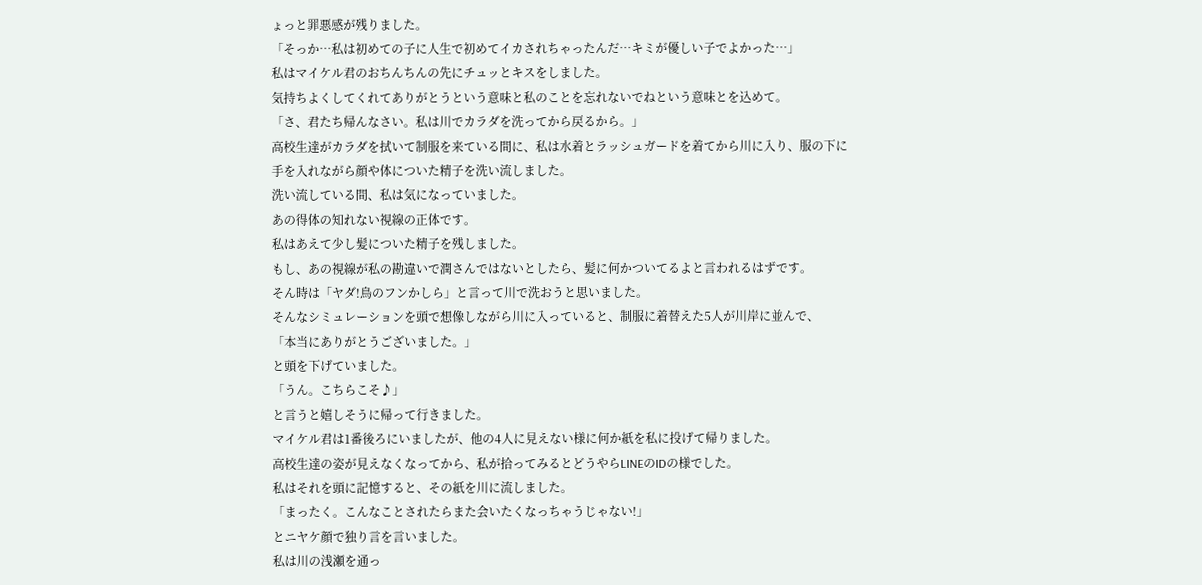ょっと罪悪感が残りました。
「そっか…私は初めての子に人生で初めてイカされちゃったんだ…キミが優しい子でよかった…」
私はマイケル君のおちんちんの先にチュッとキスをしました。
気持ちよくしてくれてありがとうという意味と私のことを忘れないでねという意味とを込めて。
「さ、君たち帰んなさい。私は川でカラダを洗ってから戻るから。」
高校生達がカラダを拭いて制服を来ている間に、私は水着とラッシュガードを着てから川に入り、服の下に手を入れながら顔や体についた精子を洗い流しました。
洗い流している間、私は気になっていました。
あの得体の知れない視線の正体です。
私はあえて少し髪についた精子を残しました。
もし、あの視線が私の勘違いで潤さんではないとしたら、髪に何かついてるよと言われるはずです。
そん時は「ヤダ!鳥のフンかしら」と言って川で洗おうと思いました。
そんなシミュレーションを頭で想像しながら川に入っていると、制服に着替えた5人が川岸に並んで、
「本当にありがとうございました。」
と頭を下げていました。
「うん。こちらこそ♪」
と言うと嬉しそうに帰って行きました。
マイケル君は1番後ろにいましたが、他の4人に見えない様に何か紙を私に投げて帰りました。
高校生達の姿が見えなくなってから、私が拾ってみるとどうやらLINEのIDの様でした。
私はそれを頭に記憶すると、その紙を川に流しました。
「まったく。こんなことされたらまた会いたくなっちゃうじゃない!」
とニヤケ顔で独り言を言いました。
私は川の浅瀬を通っ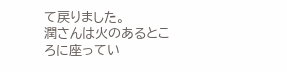て戻りました。
潤さんは火のあるところに座ってい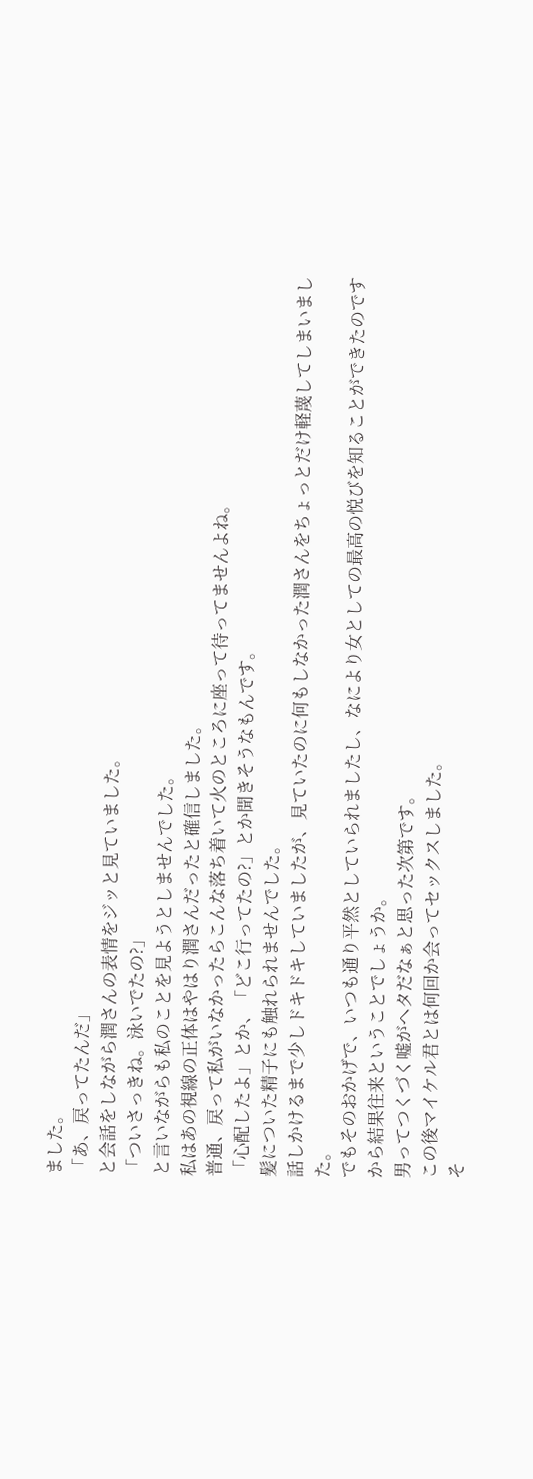ました。
「あ、戻ってたんだ」
と会話をしながら潤さんの表情をジッと見ていました。
「ついさっきね。泳いでたの?」
と言いながらも私のことを見ようとしませんでした。
私はあの視線の正体はやはり潤さんだったと確信しました。
普通、戻って私がいなかったらこんな落ち着いて火のところに座って待ってませんよね。
「心配したよ」とか、「どこ行ってたの?」とか聞きそうなもんです。
髪についた精子にも触れられませんでした。
話しかけるまで少しドキドキしていましたが、見ていたのに何もしなかった潤さんをちょっとだけ軽蔑してしまいました。
でもそのおかげで、いつも通り平然としていられましたし、なにより女としての最高の悦びを知ることができたのですから結果往来ということでしょうか。
男ってつくづく嘘がヘタだなぁと思った次第です。
この後マイケル君とは何回か会ってセックスしました。
そ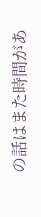の話はまた時間があ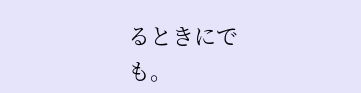るときにでも。